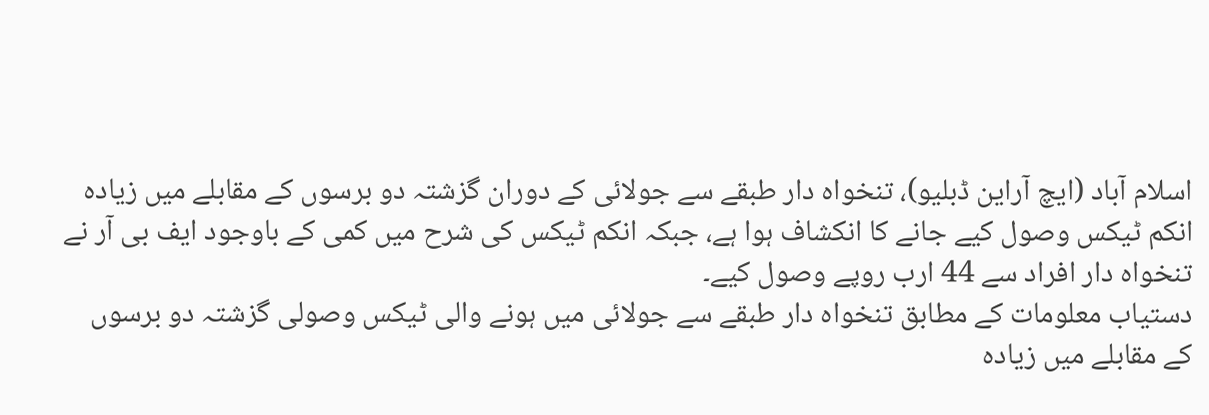اسلام آباد (ایچ آراین ڈبلیو)، تنخواہ دار طبقے سے جولائی کے دوران گزشتہ دو برسوں کے مقابلے میں زیادہ انکم ٹیکس وصول کیے جانے کا انکشاف ہوا ہے، جبکہ انکم ٹیکس کی شرح میں کمی کے باوجود ایف بی آر نے تنخواہ دار افراد سے 44 ارب روپے وصول کیے۔
دستیاب معلومات کے مطابق تنخواہ دار طبقے سے جولائی میں ہونے والی ٹیکس وصولی گزشتہ دو برسوں کے مقابلے میں زیادہ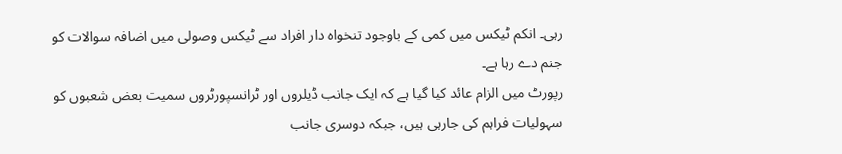رہی۔ انکم ٹیکس میں کمی کے باوجود تنخواہ دار افراد سے ٹیکس وصولی میں اضافہ سوالات کو جنم دے رہا ہے۔
رپورٹ میں الزام عائد کیا گیا ہے کہ ایک جانب ڈیلروں اور ٹرانسپورٹروں سمیت بعض شعبوں کو سہولیات فراہم کی جارہی ہیں، جبکہ دوسری جانب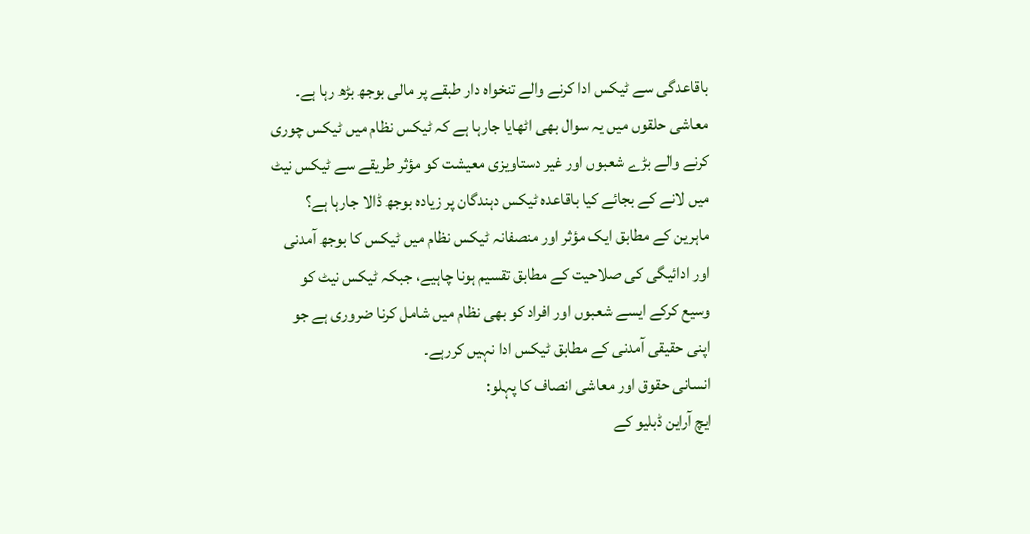باقاعدگی سے ٹیکس ادا کرنے والے تنخواہ دار طبقے پر مالی بوجھ بڑھ رہا ہے۔
معاشی حلقوں میں یہ سوال بھی اٹھایا جارہا ہے کہ ٹیکس نظام میں ٹیکس چوری کرنے والے بڑے شعبوں اور غیر دستاویزی معیشت کو مؤثر طریقے سے ٹیکس نیٹ میں لانے کے بجائے کیا باقاعدہ ٹیکس دہندگان پر زیادہ بوجھ ڈالا جارہا ہے؟
ماہرین کے مطابق ایک مؤثر اور منصفانہ ٹیکس نظام میں ٹیکس کا بوجھ آمدنی اور ادائیگی کی صلاحیت کے مطابق تقسیم ہونا چاہیے، جبکہ ٹیکس نیٹ کو وسیع کرکے ایسے شعبوں اور افراد کو بھی نظام میں شامل کرنا ضروری ہے جو اپنی حقیقی آمدنی کے مطابق ٹیکس ادا نہیں کررہے۔
انسانی حقوق اور معاشی انصاف کا پہلو:
ایچ آراین ڈبلیو کے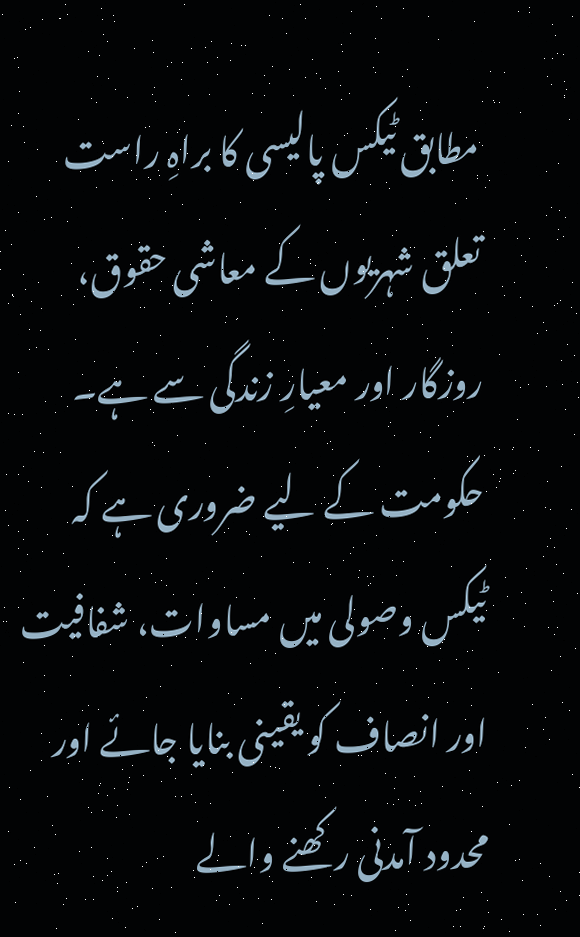مطابق ٹیکس پالیسی کا براہِ راست تعلق شہریوں کے معاشی حقوق، روزگار اور معیارِ زندگی سے ہے۔ حکومت کے لیے ضروری ہے کہ ٹیکس وصولی میں مساوات، شفافیت اور انصاف کو یقینی بنایا جائے اور محدود آمدنی رکھنے والے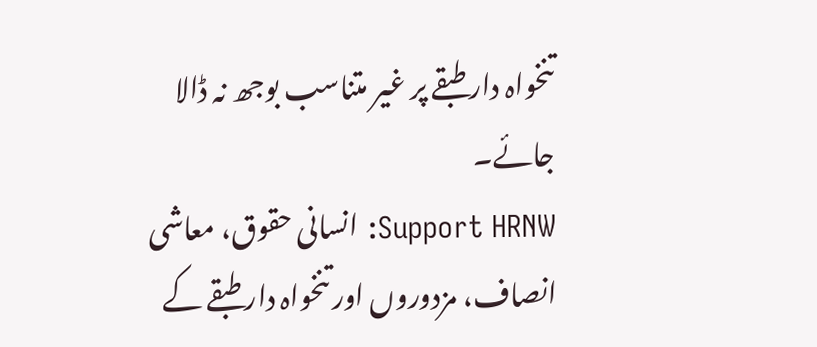تنخواہ دار طبقے پر غیر متناسب بوجھ نہ ڈالا جائے۔
Support HRNW: انسانی حقوق، معاشی انصاف، مزدوروں اور تنخواہ دار طبقے کے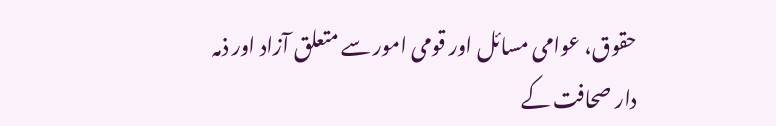حقوق، عوامی مسائل اور قومی امور سے متعلق آزاد اور ذمہ دار صحافت کے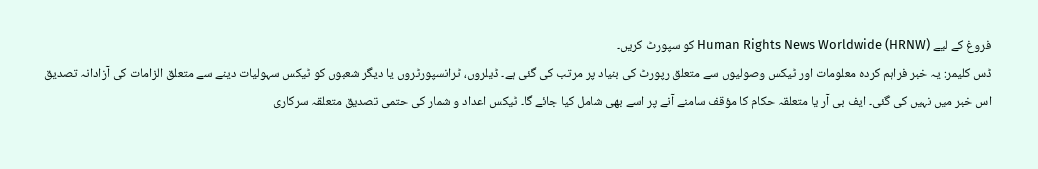فروغ کے لیے Human Rights News Worldwide (HRNW) کو سپورٹ کریں۔
ڈس کلیمر: یہ خبر فراہم کردہ معلومات اور ٹیکس وصولیوں سے متعلق رپورٹ کی بنیاد پر مرتب کی گئی ہے۔ ڈیلروں، ٹرانسپورٹروں یا دیگر شعبوں کو ٹیکس سہولیات دینے سے متعلق الزامات کی آزادانہ تصدیق اس خبر میں نہیں کی گئی۔ ایف بی آر یا متعلقہ حکام کا مؤقف سامنے آنے پر اسے بھی شامل کیا جائے گا۔ ٹیکس اعداد و شمار کی حتمی تصدیق متعلقہ سرکاری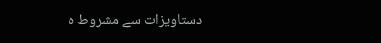دستاویزات سے مشروط ہ